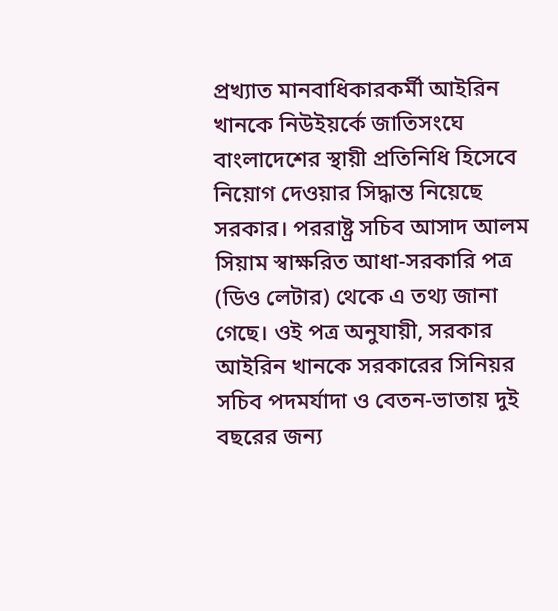প্রখ্যাত মানবাধিকারকর্মী আইরিন খানকে নিউইয়র্কে জাতিসংঘে বাংলাদেশের স্থায়ী প্রতিনিধি হিসেবে নিয়োগ দেওয়ার সিদ্ধান্ত নিয়েছে সরকার। পররাষ্ট্র সচিব আসাদ আলম সিয়াম স্বাক্ষরিত আধা-সরকারি পত্র (ডিও লেটার) থেকে এ তথ্য জানা গেছে। ওই পত্র অনুযায়ী, সরকার আইরিন খানকে সরকারের সিনিয়র সচিব পদমর্যাদা ও বেতন-ভাতায় দুই বছরের জন্য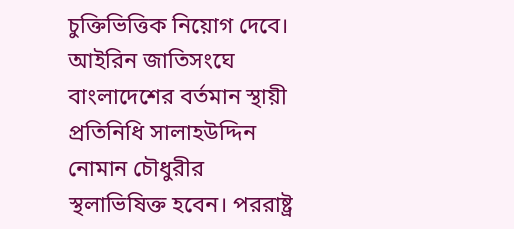চুক্তিভিত্তিক নিয়োগ দেবে।
আইরিন জাতিসংঘে বাংলাদেশের বর্তমান স্থায়ী প্রতিনিধি সালাহউদ্দিন নোমান চৌধুরীর স্থলাভিষিক্ত হবেন। পররাষ্ট্র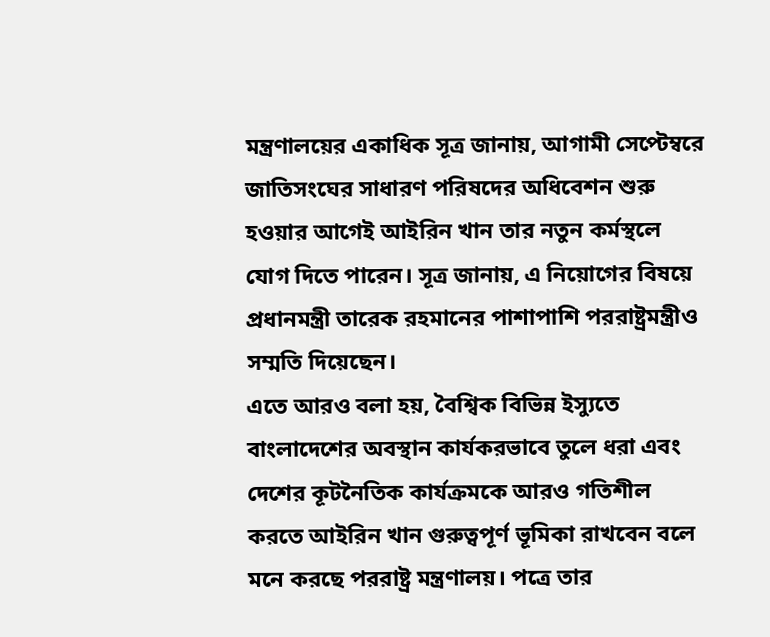মন্ত্রণালয়ের একাধিক সূত্র জানায়, আগামী সেপ্টেম্বরে জাতিসংঘের সাধারণ পরিষদের অধিবেশন শুরু হওয়ার আগেই আইরিন খান তার নতুন কর্মস্থলে যোগ দিতে পারেন। সূত্র জানায়, এ নিয়োগের বিষয়ে প্রধানমন্ত্রী তারেক রহমানের পাশাপাশি পররাষ্ট্রমন্ত্রীও সম্মতি দিয়েছেন।
এতে আরও বলা হয়, বৈশ্বিক বিভিন্ন ইস্যুতে বাংলাদেশের অবস্থান কার্যকরভাবে তুলে ধরা এবং দেশের কূটনৈতিক কার্যক্রমকে আরও গতিশীল করতে আইরিন খান গুরুত্বপূর্ণ ভূমিকা রাখবেন বলে মনে করছে পররাষ্ট্র মন্ত্রণালয়। পত্রে তার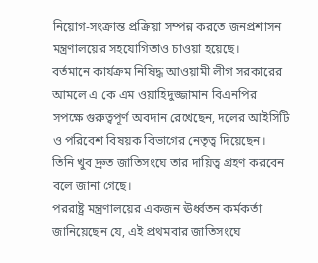নিয়োগ-সংক্রান্ত প্রক্রিয়া সম্পন্ন করতে জনপ্রশাসন মন্ত্রণালয়ের সহযোগিতাও চাওয়া হয়েছে।
বর্তমানে কার্যক্রম নিষিদ্ধ আওয়ামী লীগ সরকারের আমলে এ কে এম ওয়াহিদুজ্জামান বিএনপির সপক্ষে গুরুত্বপূর্ণ অবদান রেখেছেন, দলের আইসিটি ও পরিবেশ বিষয়ক বিভাগের নেতৃত্ব দিয়েছেন। তিনি খুব দ্রুত জাতিসংঘে তার দায়িত্ব গ্রহণ করবেন বলে জানা গেছে।
পররাষ্ট্র মন্ত্রণালয়ের একজন ঊর্ধ্বতন কর্মকর্তা জানিয়েছেন যে, এই প্রথমবার জাতিসংঘে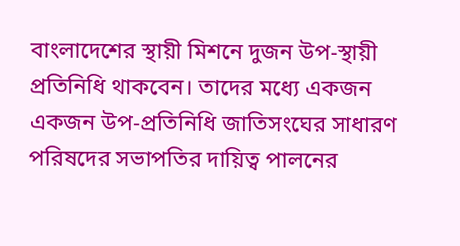বাংলাদেশের স্থায়ী মিশনে দুজন উপ-স্থায়ী প্রতিনিধি থাকবেন। তাদের মধ্যে একজন একজন উপ-প্রতিনিধি জাতিসংঘের সাধারণ পরিষদের সভাপতির দায়িত্ব পালনের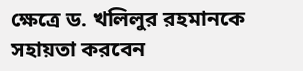ক্ষেত্রে ড. খলিলুর রহমানকে সহায়তা করবেন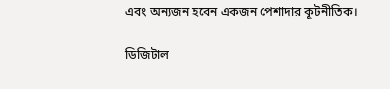এবং অন্যজন হবেন একজন পেশাদার কূটনীতিক।

ডিজিটাল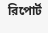রিপোর্ট